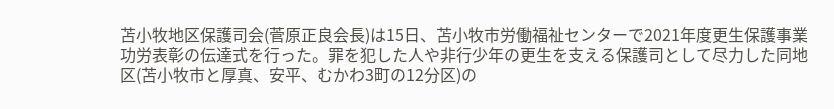苫小牧地区保護司会(菅原正良会長)は15日、苫小牧市労働福祉センターで2021年度更生保護事業功労表彰の伝達式を行った。罪を犯した人や非行少年の更生を支える保護司として尽力した同地区(苫小牧市と厚真、安平、むかわ3町の12分区)の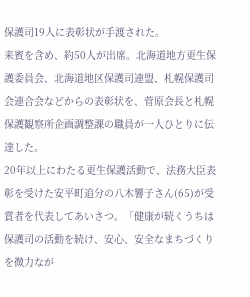保護司19人に表彰状が手渡された。
来賓を含め、約50人が出席。北海道地方更生保護委員会、北海道地区保護司連盟、札幌保護司会連合会などからの表彰状を、菅原会長と札幌保護観察所企画調整課の職員が一人ひとりに伝達した。
20年以上にわたる更生保護活動で、法務大臣表彰を受けた安平町追分の八木響子さん(65)が受賞者を代表してあいさつ。「健康が続くうちは保護司の活動を続け、安心、安全なまちづくりを微力なが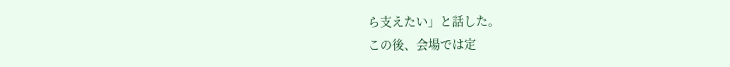ら支えたい」と話した。
この後、会場では定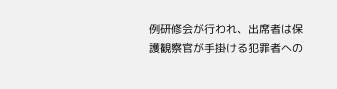例研修会が行われ、出席者は保護観察官が手掛ける犯罪者への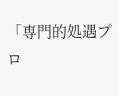「専門的処遇プロ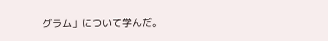グラム」について学んだ。